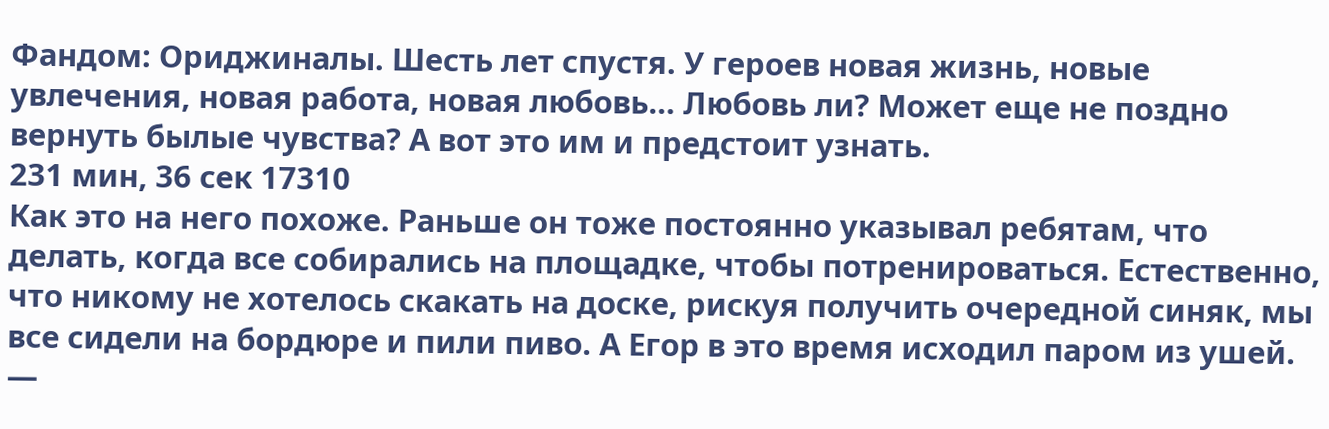Фандом: Ориджиналы. Шесть лет спустя. У героев новая жизнь, новые увлечения, новая работа, новая любовь… Любовь ли? Может еще не поздно вернуть былые чувства? А вот это им и предстоит узнать.
231 мин, 36 сек 17310
Как это на него похоже. Раньше он тоже постоянно указывал ребятам, что делать, когда все собирались на площадке, чтобы потренироваться. Естественно, что никому не хотелось скакать на доске, рискуя получить очередной синяк, мы все сидели на бордюре и пили пиво. А Егор в это время исходил паром из ушей.
—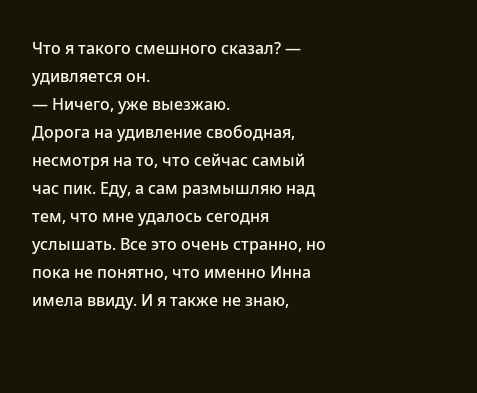Что я такого смешного сказал? — удивляется он.
— Ничего, уже выезжаю.
Дорога на удивление свободная, несмотря на то, что сейчас самый час пик. Еду, а сам размышляю над тем, что мне удалось сегодня услышать. Все это очень странно, но пока не понятно, что именно Инна имела ввиду. И я также не знаю,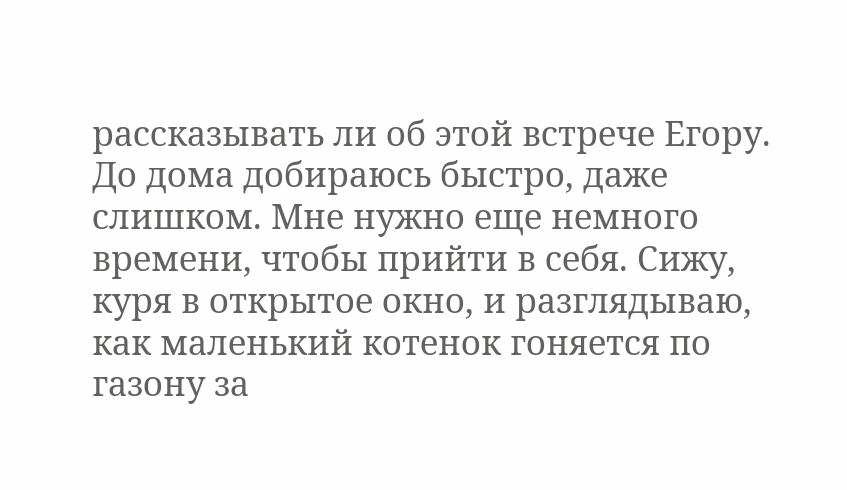рассказывать ли об этой встрече Егору. До дома добираюсь быстро, даже слишком. Мне нужно еще немного времени, чтобы прийти в себя. Сижу, куря в открытое окно, и разглядываю, как маленький котенок гоняется по газону за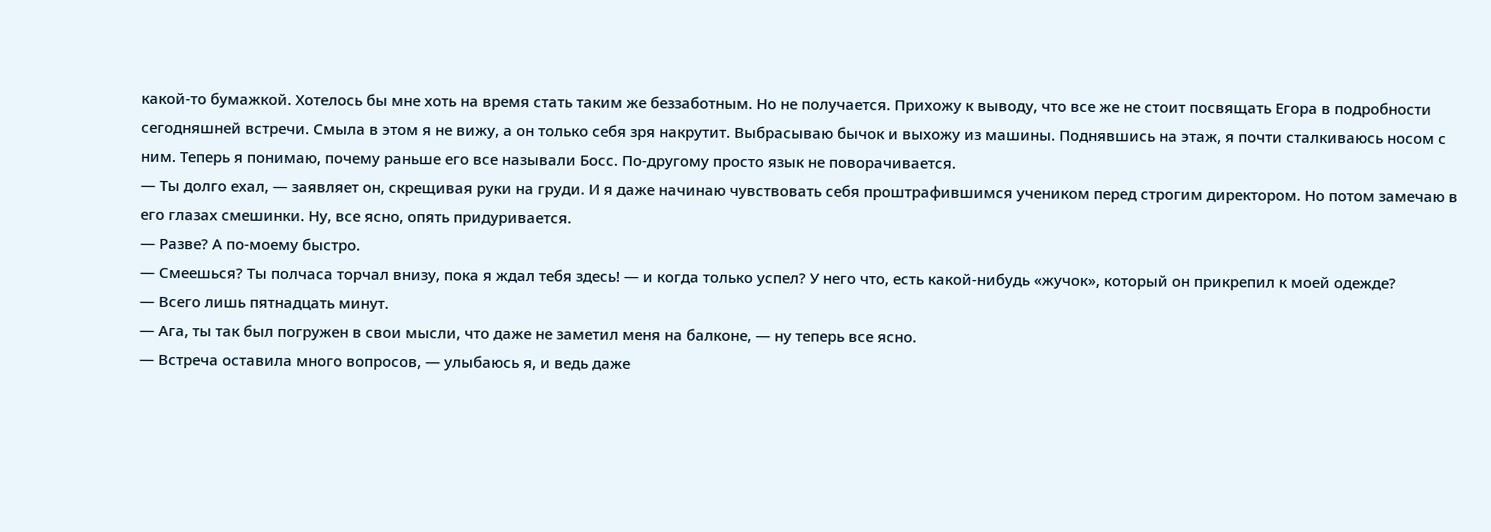какой-то бумажкой. Хотелось бы мне хоть на время стать таким же беззаботным. Но не получается. Прихожу к выводу, что все же не стоит посвящать Егора в подробности сегодняшней встречи. Смыла в этом я не вижу, а он только себя зря накрутит. Выбрасываю бычок и выхожу из машины. Поднявшись на этаж, я почти сталкиваюсь носом с ним. Теперь я понимаю, почему раньше его все называли Босс. По-другому просто язык не поворачивается.
— Ты долго ехал, — заявляет он, скрещивая руки на груди. И я даже начинаю чувствовать себя проштрафившимся учеником перед строгим директором. Но потом замечаю в его глазах смешинки. Ну, все ясно, опять придуривается.
— Разве? А по-моему быстро.
— Смеешься? Ты полчаса торчал внизу, пока я ждал тебя здесь! — и когда только успел? У него что, есть какой-нибудь «жучок», который он прикрепил к моей одежде?
— Всего лишь пятнадцать минут.
— Ага, ты так был погружен в свои мысли, что даже не заметил меня на балконе, — ну теперь все ясно.
— Встреча оставила много вопросов, — улыбаюсь я, и ведь даже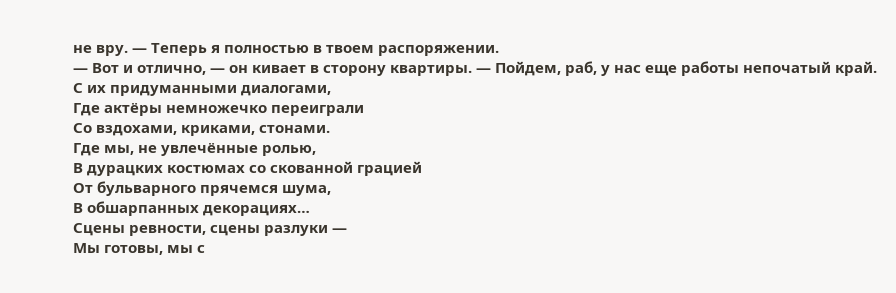не вру. — Теперь я полностью в твоем распоряжении.
— Вот и отлично, — он кивает в сторону квартиры. — Пойдем, раб, у нас еще работы непочатый край.
С их придуманными диалогами,
Где актёры немножечко переиграли
Со вздохами, криками, стонами.
Где мы, не увлечённые ролью,
В дурацких костюмах со скованной грацией
От бульварного прячемся шума,
В обшарпанных декорациях…
Сцены ревности, сцены разлуки —
Мы готовы, мы с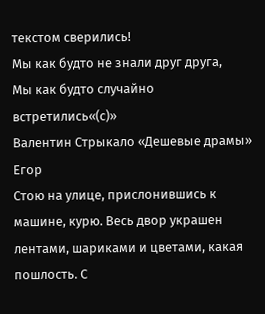текстом сверились!
Мы как будто не знали друг друга,
Мы как будто случайно встретились«(с)»
Валентин Стрыкало «Дешевые драмы»
Егор
Стою на улице, прислонившись к машине, курю. Весь двор украшен лентами, шариками и цветами, какая пошлость. С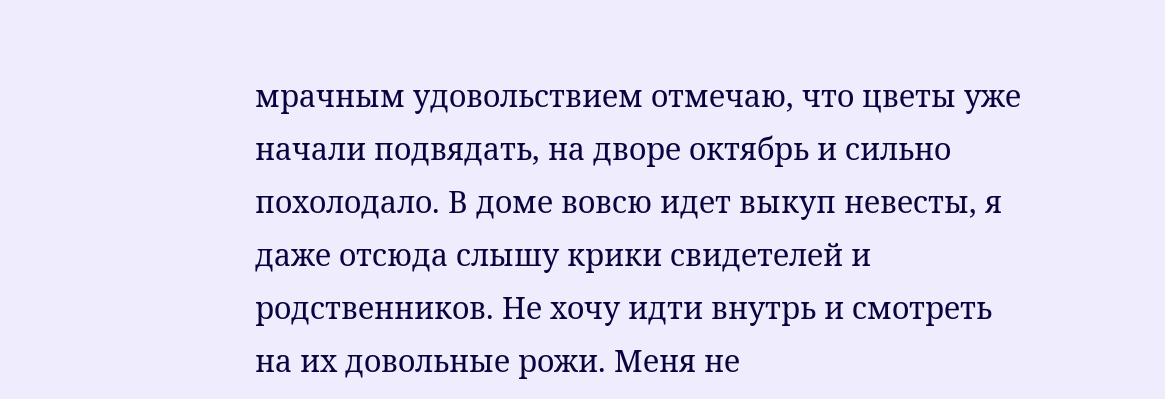мрачным удовольствием отмечаю, что цветы уже начали подвядать, на дворе октябрь и сильно похолодало. В доме вовсю идет выкуп невесты, я даже отсюда слышу крики свидетелей и родственников. Не хочу идти внутрь и смотреть на их довольные рожи. Меня не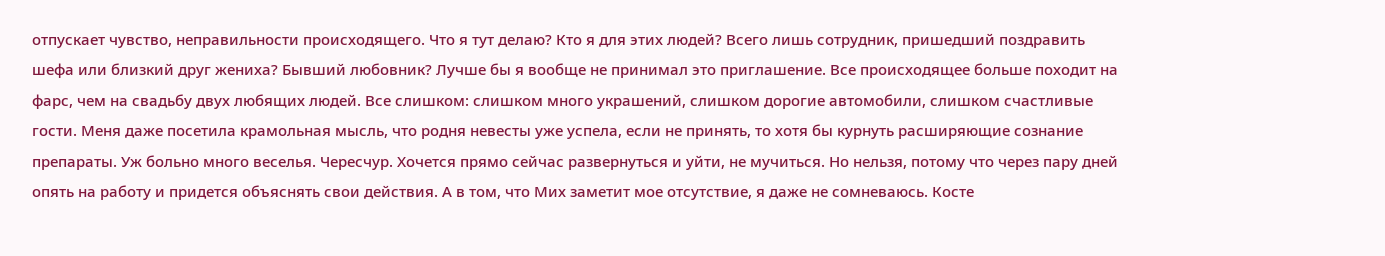отпускает чувство, неправильности происходящего. Что я тут делаю? Кто я для этих людей? Всего лишь сотрудник, пришедший поздравить шефа или близкий друг жениха? Бывший любовник? Лучше бы я вообще не принимал это приглашение. Все происходящее больше походит на фарс, чем на свадьбу двух любящих людей. Все слишком: слишком много украшений, слишком дорогие автомобили, слишком счастливые гости. Меня даже посетила крамольная мысль, что родня невесты уже успела, если не принять, то хотя бы курнуть расширяющие сознание препараты. Уж больно много веселья. Чересчур. Хочется прямо сейчас развернуться и уйти, не мучиться. Но нельзя, потому что через пару дней опять на работу и придется объяснять свои действия. А в том, что Мих заметит мое отсутствие, я даже не сомневаюсь. Косте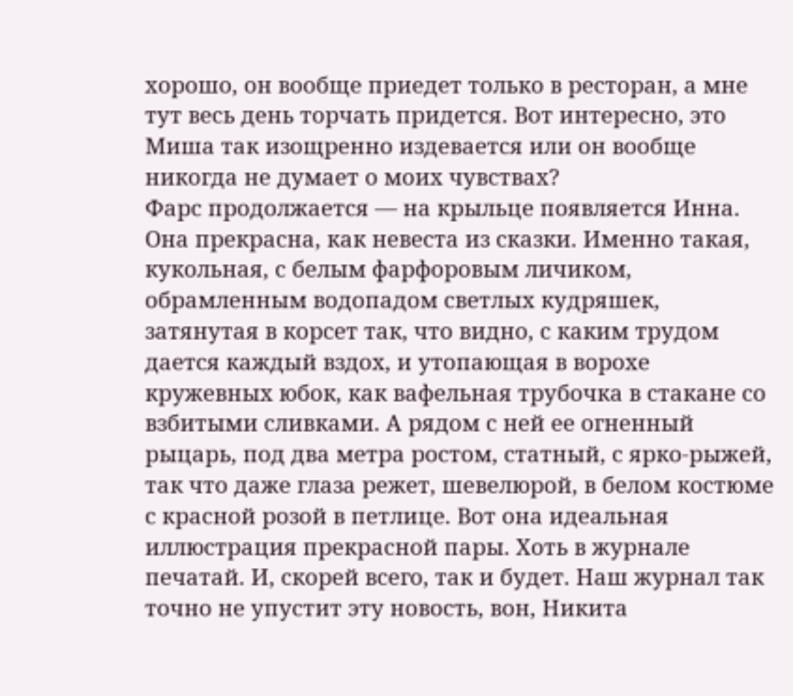хорошо, он вообще приедет только в ресторан, а мне тут весь день торчать придется. Вот интересно, это Миша так изощренно издевается или он вообще никогда не думает о моих чувствах?
Фарс продолжается — на крыльце появляется Инна. Она прекрасна, как невеста из сказки. Именно такая, кукольная, с белым фарфоровым личиком, обрамленным водопадом светлых кудряшек, затянутая в корсет так, что видно, с каким трудом дается каждый вздох, и утопающая в ворохе кружевных юбок, как вафельная трубочка в стакане со взбитыми сливками. А рядом с ней ее огненный рыцарь, под два метра ростом, статный, с ярко-рыжей, так что даже глаза режет, шевелюрой, в белом костюме с красной розой в петлице. Вот она идеальная иллюстрация прекрасной пары. Хоть в журнале печатай. И, скорей всего, так и будет. Наш журнал так точно не упустит эту новость, вон, Никита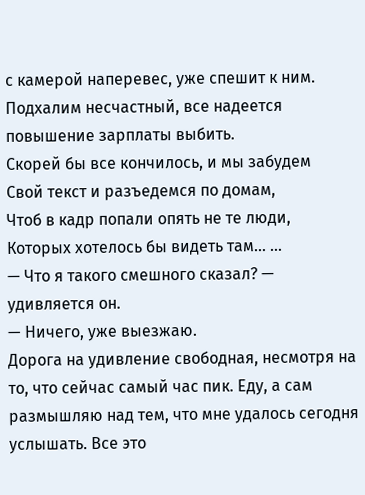с камерой наперевес, уже спешит к ним. Подхалим несчастный, все надеется повышение зарплаты выбить.
Скорей бы все кончилось, и мы забудем
Свой текст и разъедемся по домам,
Чтоб в кадр попали опять не те люди,
Которых хотелось бы видеть там… …
— Что я такого смешного сказал? — удивляется он.
— Ничего, уже выезжаю.
Дорога на удивление свободная, несмотря на то, что сейчас самый час пик. Еду, а сам размышляю над тем, что мне удалось сегодня услышать. Все это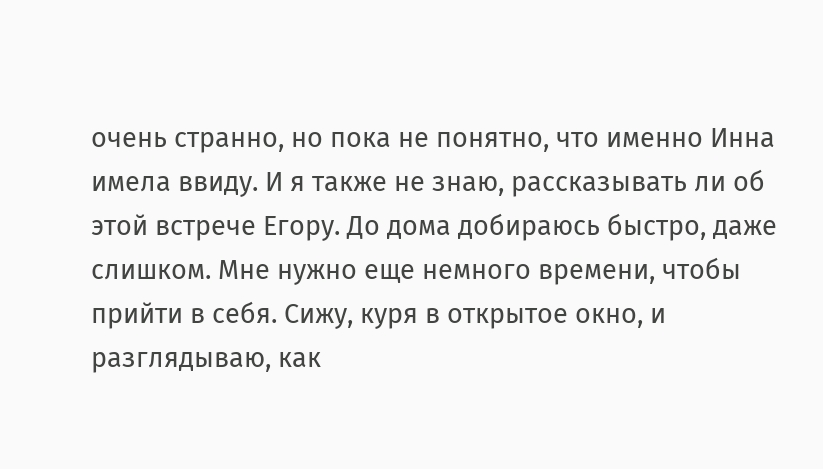очень странно, но пока не понятно, что именно Инна имела ввиду. И я также не знаю, рассказывать ли об этой встрече Егору. До дома добираюсь быстро, даже слишком. Мне нужно еще немного времени, чтобы прийти в себя. Сижу, куря в открытое окно, и разглядываю, как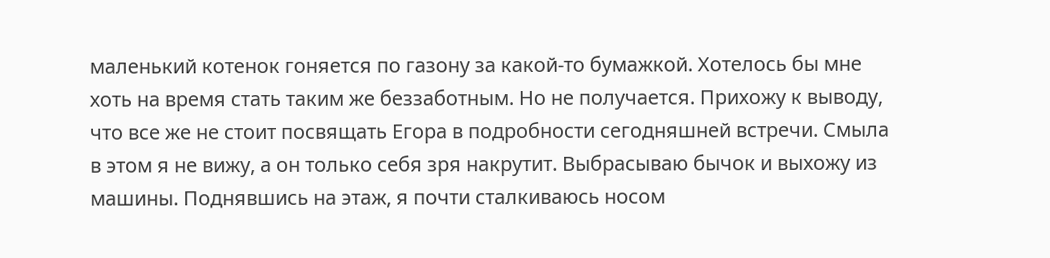маленький котенок гоняется по газону за какой-то бумажкой. Хотелось бы мне хоть на время стать таким же беззаботным. Но не получается. Прихожу к выводу, что все же не стоит посвящать Егора в подробности сегодняшней встречи. Смыла в этом я не вижу, а он только себя зря накрутит. Выбрасываю бычок и выхожу из машины. Поднявшись на этаж, я почти сталкиваюсь носом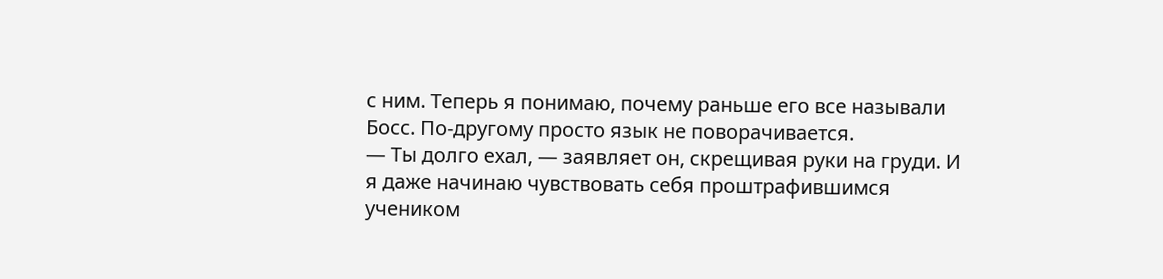с ним. Теперь я понимаю, почему раньше его все называли Босс. По-другому просто язык не поворачивается.
— Ты долго ехал, — заявляет он, скрещивая руки на груди. И я даже начинаю чувствовать себя проштрафившимся учеником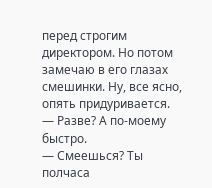перед строгим директором. Но потом замечаю в его глазах смешинки. Ну, все ясно, опять придуривается.
— Разве? А по-моему быстро.
— Смеешься? Ты полчаса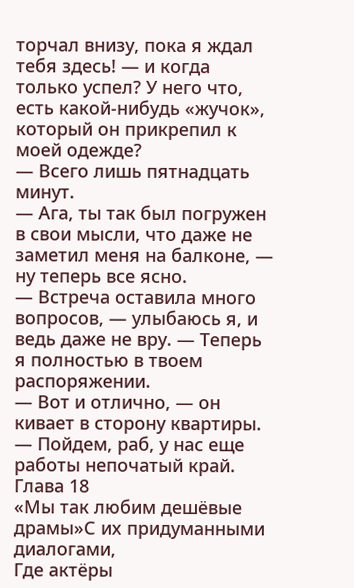торчал внизу, пока я ждал тебя здесь! — и когда только успел? У него что, есть какой-нибудь «жучок», который он прикрепил к моей одежде?
— Всего лишь пятнадцать минут.
— Ага, ты так был погружен в свои мысли, что даже не заметил меня на балконе, — ну теперь все ясно.
— Встреча оставила много вопросов, — улыбаюсь я, и ведь даже не вру. — Теперь я полностью в твоем распоряжении.
— Вот и отлично, — он кивает в сторону квартиры. — Пойдем, раб, у нас еще работы непочатый край.
Глава 18
«Мы так любим дешёвые драмы»С их придуманными диалогами,
Где актёры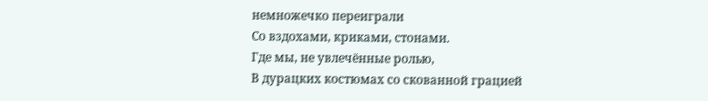немножечко переиграли
Со вздохами, криками, стонами.
Где мы, не увлечённые ролью,
В дурацких костюмах со скованной грацией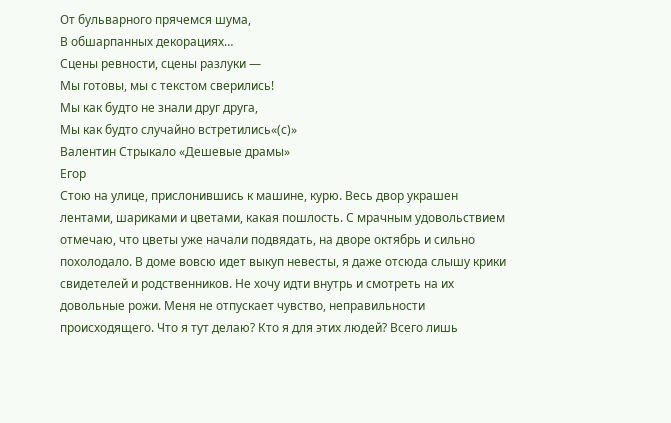От бульварного прячемся шума,
В обшарпанных декорациях…
Сцены ревности, сцены разлуки —
Мы готовы, мы с текстом сверились!
Мы как будто не знали друг друга,
Мы как будто случайно встретились«(с)»
Валентин Стрыкало «Дешевые драмы»
Егор
Стою на улице, прислонившись к машине, курю. Весь двор украшен лентами, шариками и цветами, какая пошлость. С мрачным удовольствием отмечаю, что цветы уже начали подвядать, на дворе октябрь и сильно похолодало. В доме вовсю идет выкуп невесты, я даже отсюда слышу крики свидетелей и родственников. Не хочу идти внутрь и смотреть на их довольные рожи. Меня не отпускает чувство, неправильности происходящего. Что я тут делаю? Кто я для этих людей? Всего лишь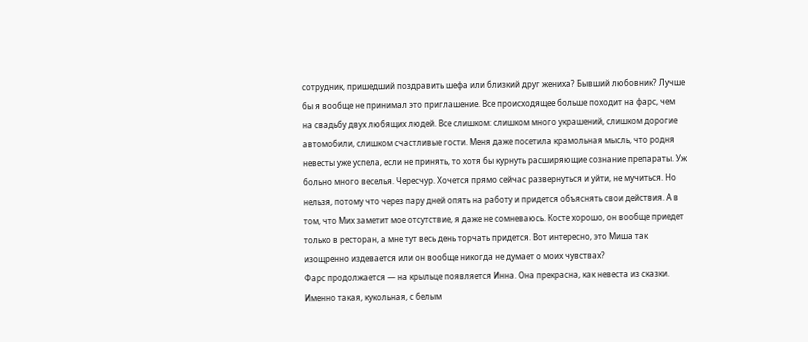сотрудник, пришедший поздравить шефа или близкий друг жениха? Бывший любовник? Лучше бы я вообще не принимал это приглашение. Все происходящее больше походит на фарс, чем на свадьбу двух любящих людей. Все слишком: слишком много украшений, слишком дорогие автомобили, слишком счастливые гости. Меня даже посетила крамольная мысль, что родня невесты уже успела, если не принять, то хотя бы курнуть расширяющие сознание препараты. Уж больно много веселья. Чересчур. Хочется прямо сейчас развернуться и уйти, не мучиться. Но нельзя, потому что через пару дней опять на работу и придется объяснять свои действия. А в том, что Мих заметит мое отсутствие, я даже не сомневаюсь. Косте хорошо, он вообще приедет только в ресторан, а мне тут весь день торчать придется. Вот интересно, это Миша так изощренно издевается или он вообще никогда не думает о моих чувствах?
Фарс продолжается — на крыльце появляется Инна. Она прекрасна, как невеста из сказки. Именно такая, кукольная, с белым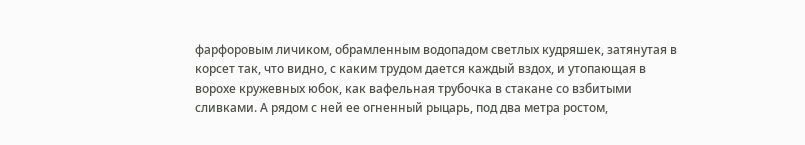фарфоровым личиком, обрамленным водопадом светлых кудряшек, затянутая в корсет так, что видно, с каким трудом дается каждый вздох, и утопающая в ворохе кружевных юбок, как вафельная трубочка в стакане со взбитыми сливками. А рядом с ней ее огненный рыцарь, под два метра ростом,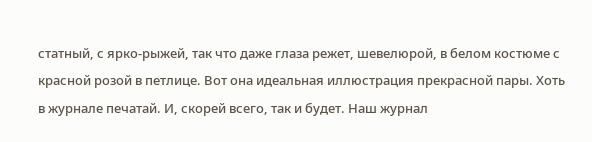статный, с ярко-рыжей, так что даже глаза режет, шевелюрой, в белом костюме с красной розой в петлице. Вот она идеальная иллюстрация прекрасной пары. Хоть в журнале печатай. И, скорей всего, так и будет. Наш журнал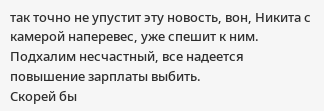так точно не упустит эту новость, вон, Никита с камерой наперевес, уже спешит к ним. Подхалим несчастный, все надеется повышение зарплаты выбить.
Скорей бы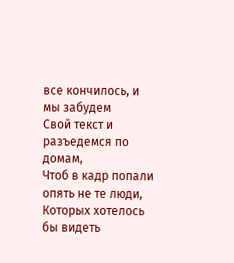все кончилось, и мы забудем
Свой текст и разъедемся по домам,
Чтоб в кадр попали опять не те люди,
Которых хотелось бы видеть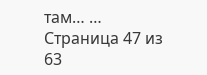там… …
Страница 47 из 63